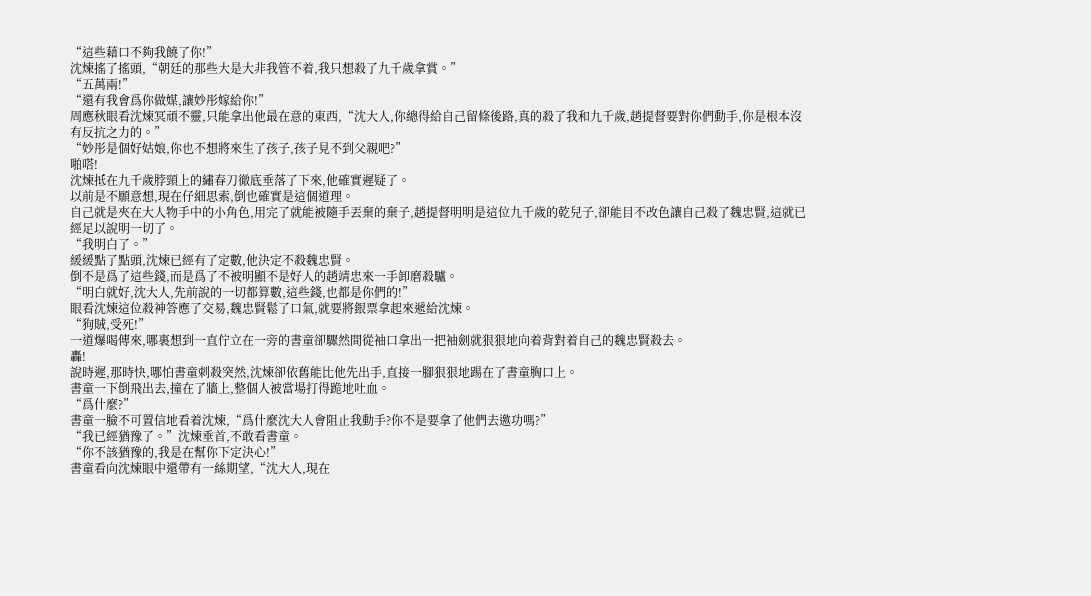“這些藉口不夠我饒了你!”
沈煉搖了搖頭,“朝廷的那些大是大非我管不着,我只想殺了九千歲拿賞。”
“五萬兩!”
“還有我會爲你做媒,讓妙彤嫁給你!”
周應秋眼看沈煉冥頑不靈,只能拿出他最在意的東西,“沈大人,你總得給自己留條後路,真的殺了我和九千歲,趙提督要對你們動手,你是根本沒有反抗之力的。”
“妙彤是個好姑娘,你也不想將來生了孩子,孩子見不到父親吧?”
啪嗒!
沈煉抵在九千歲脖頸上的繡春刀徹底垂落了下來,他確實遲疑了。
以前是不願意想,現在仔細思索,倒也確實是這個道理。
自己就是夾在大人物手中的小角色,用完了就能被隨手丟棄的棄子,趙提督明明是這位九千歲的乾兒子,卻能目不改色讓自己殺了魏忠賢,這就已經足以說明一切了。
“我明白了。”
緩緩點了點頭,沈煉已經有了定數,他決定不殺魏忠賢。
倒不是爲了這些錢,而是爲了不被明顯不是好人的趙靖忠來一手卸磨殺驢。
“明白就好,沈大人,先前說的一切都算數,這些錢,也都是你們的!”
眼看沈煉這位殺神答應了交易,魏忠賢鬆了口氣,就要將銀票拿起來遞給沈煉。
“狗賊,受死!”
一道爆喝傳來,哪裏想到一直佇立在一旁的書童卻驟然間從袖口拿出一把袖劍就狠狠地向着背對着自己的魏忠賢殺去。
轟!
說時遲,那時快,哪怕書童刺殺突然,沈煉卻依舊能比他先出手,直接一腳狠狠地踢在了書童胸口上。
書童一下倒飛出去,撞在了牆上,整個人被當場打得跪地吐血。
“爲什麼?”
書童一臉不可置信地看着沈煉,“爲什麼沈大人會阻止我動手?你不是要拿了他們去邀功嗎?”
“我已經猶豫了。”沈煉垂首,不敢看書童。
“你不該猶豫的,我是在幫你下定決心!”
書童看向沈煉眼中還帶有一絲期望,“沈大人,現在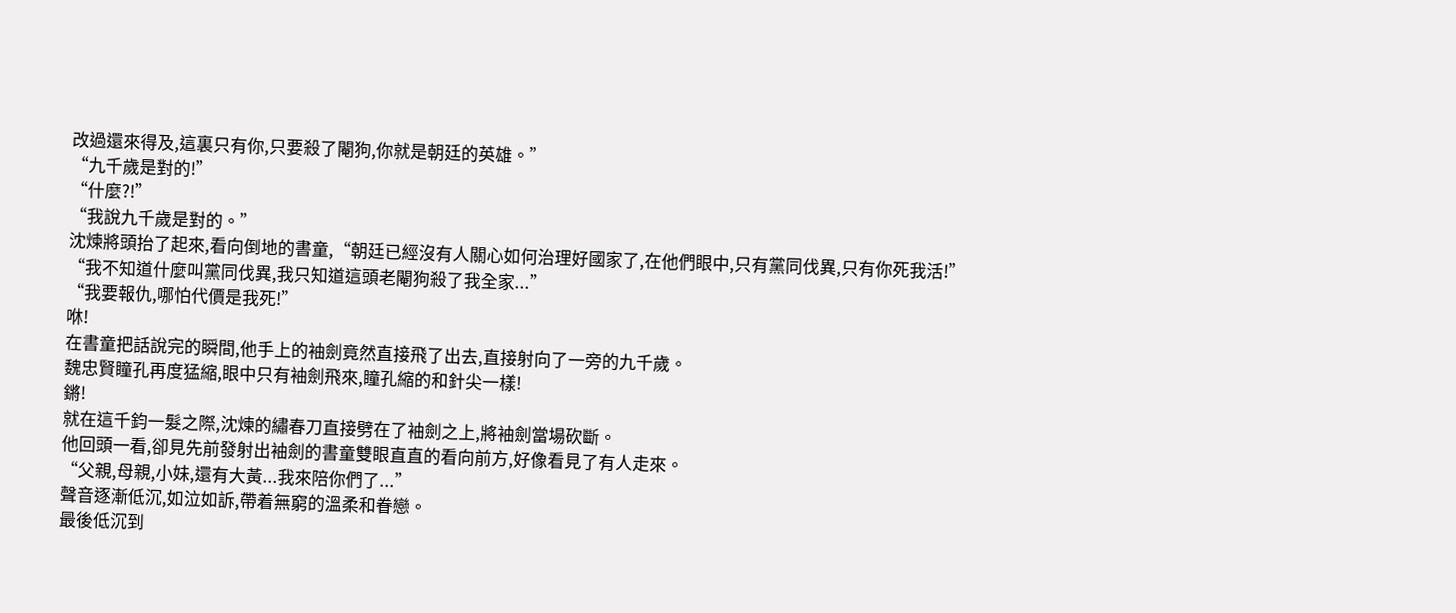改過還來得及,這裏只有你,只要殺了閹狗,你就是朝廷的英雄。”
“九千歲是對的!”
“什麼?!”
“我說九千歲是對的。”
沈煉將頭抬了起來,看向倒地的書童,“朝廷已經沒有人關心如何治理好國家了,在他們眼中,只有黨同伐異,只有你死我活!”
“我不知道什麼叫黨同伐異,我只知道這頭老閹狗殺了我全家...”
“我要報仇,哪怕代價是我死!”
咻!
在書童把話說完的瞬間,他手上的袖劍竟然直接飛了出去,直接射向了一旁的九千歲。
魏忠賢瞳孔再度猛縮,眼中只有袖劍飛來,瞳孔縮的和針尖一樣!
鏘!
就在這千鈞一髮之際,沈煉的繡春刀直接劈在了袖劍之上,將袖劍當場砍斷。
他回頭一看,卻見先前發射出袖劍的書童雙眼直直的看向前方,好像看見了有人走來。
“父親,母親,小妹,還有大黃...我來陪你們了...”
聲音逐漸低沉,如泣如訴,帶着無窮的溫柔和眷戀。
最後低沉到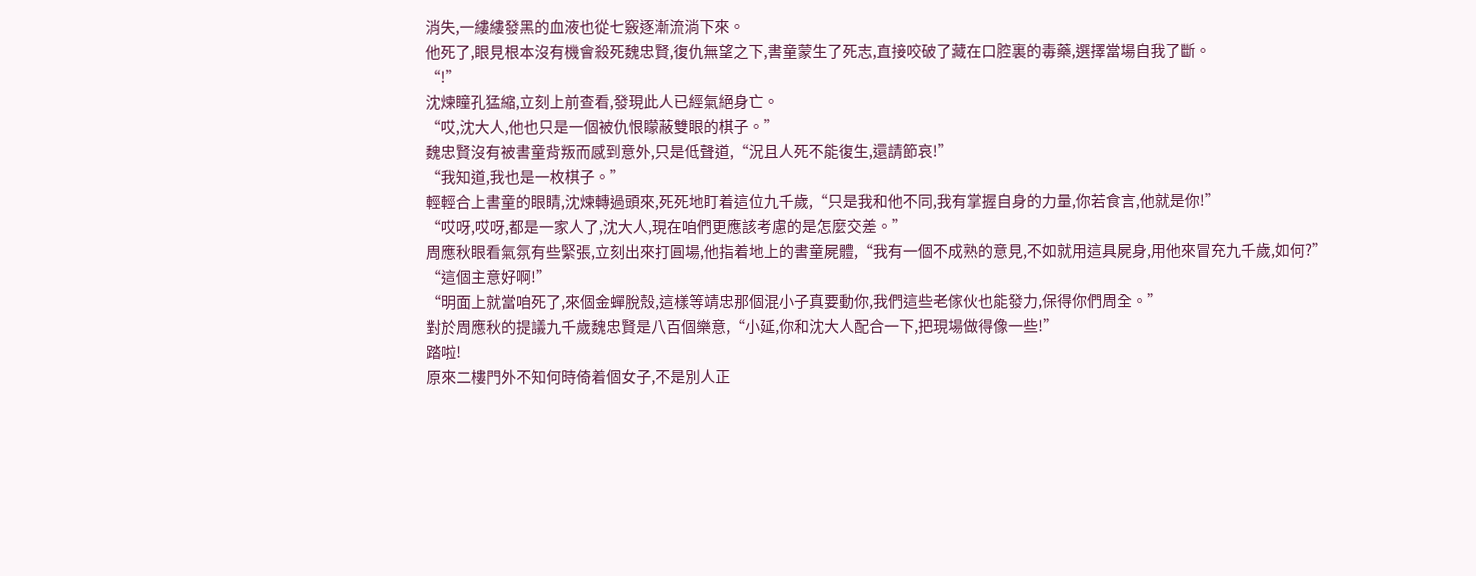消失,一縷縷發黑的血液也從七竅逐漸流淌下來。
他死了,眼見根本沒有機會殺死魏忠賢,復仇無望之下,書童蒙生了死志,直接咬破了藏在口腔裏的毒藥,選擇當場自我了斷。
“!”
沈煉瞳孔猛縮,立刻上前查看,發現此人已經氣絕身亡。
“哎,沈大人,他也只是一個被仇恨矇蔽雙眼的棋子。”
魏忠賢沒有被書童背叛而感到意外,只是低聲道,“況且人死不能復生,還請節哀!”
“我知道,我也是一枚棋子。”
輕輕合上書童的眼睛,沈煉轉過頭來,死死地盯着這位九千歲,“只是我和他不同,我有掌握自身的力量,你若食言,他就是你!”
“哎呀,哎呀,都是一家人了,沈大人,現在咱們更應該考慮的是怎麼交差。”
周應秋眼看氣氛有些緊張,立刻出來打圓場,他指着地上的書童屍體,“我有一個不成熟的意見,不如就用這具屍身,用他來冒充九千歲,如何?”
“這個主意好啊!”
“明面上就當咱死了,來個金蟬脫殼,這樣等靖忠那個混小子真要動你,我們這些老傢伙也能發力,保得你們周全。”
對於周應秋的提議九千歲魏忠賢是八百個樂意,“小延,你和沈大人配合一下,把現場做得像一些!”
踏啦!
原來二樓門外不知何時倚着個女子,不是別人正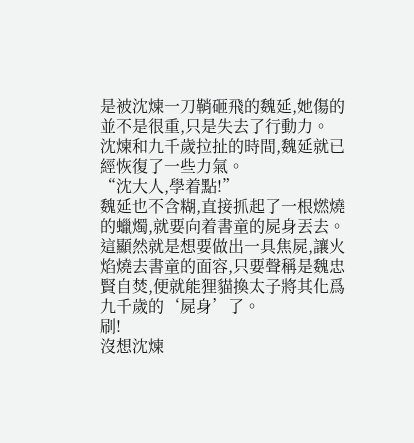是被沈煉一刀鞘砸飛的魏延,她傷的並不是很重,只是失去了行動力。
沈煉和九千歲拉扯的時間,魏延就已經恢復了一些力氣。
“沈大人,學着點!”
魏延也不含糊,直接抓起了一根燃燒的蠟燭,就要向着書童的屍身丟去。
這顯然就是想要做出一具焦屍,讓火焰燒去書童的面容,只要聲稱是魏忠賢自焚,便就能狸貓換太子將其化爲九千歲的‘屍身’了。
刷!
沒想沈煉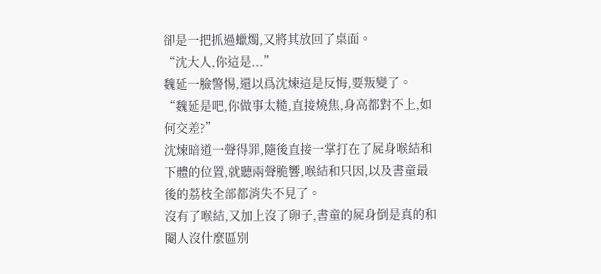卻是一把抓過蠟燭,又將其放回了桌面。
“沈大人,你這是...”
魏延一臉警惕,還以爲沈煉這是反悔,要叛變了。
“魏延是吧,你做事太糙,直接燒焦,身高都對不上,如何交差?”
沈煉暗道一聲得罪,隨後直接一掌打在了屍身喉結和下體的位置,就聽兩聲脆響,喉結和只因,以及書童最後的荔枝全部都消失不見了。
沒有了喉結,又加上沒了卵子,書童的屍身倒是真的和閹人沒什麼區別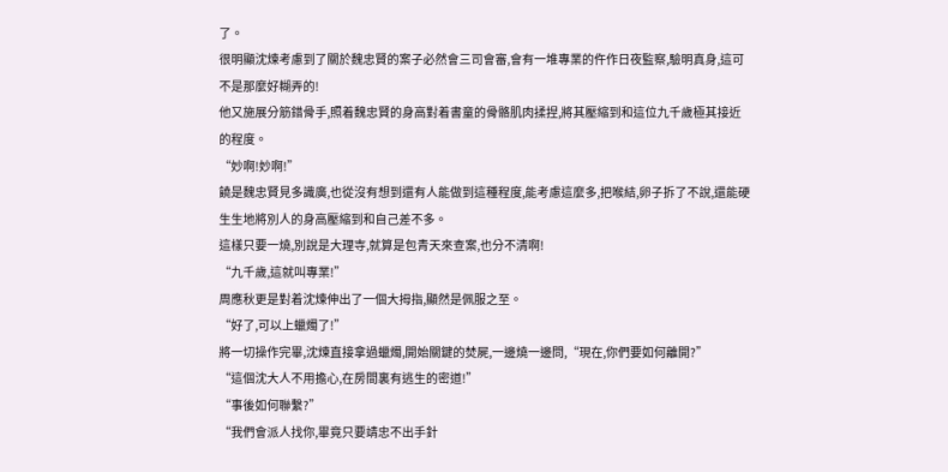了。
很明顯沈煉考慮到了關於魏忠賢的案子必然會三司會審,會有一堆專業的仵作日夜監察,驗明真身,這可不是那麼好糊弄的!
他又施展分筋錯骨手,照着魏忠賢的身高對着書童的骨骼肌肉揉捏,將其壓縮到和這位九千歲極其接近的程度。
“妙啊!妙啊!”
饒是魏忠賢見多識廣,也從沒有想到還有人能做到這種程度,能考慮這麼多,把喉結,卵子拆了不說,還能硬生生地將別人的身高壓縮到和自己差不多。
這樣只要一燒,別說是大理寺,就算是包青天來查案,也分不清啊!
“九千歲,這就叫專業!”
周應秋更是對着沈煉伸出了一個大拇指,顯然是佩服之至。
“好了,可以上蠟燭了!”
將一切操作完畢,沈煉直接拿過蠟燭,開始關鍵的焚屍,一邊燒一邊問,“現在,你們要如何離開?”
“這個沈大人不用擔心,在房間裏有逃生的密道!”
“事後如何聯繫?”
“我們會派人找你,畢竟只要靖忠不出手針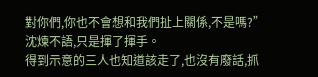對你們,你也不會想和我們扯上關係,不是嗎?”
沈煉不語,只是揮了揮手。
得到示意的三人也知道該走了,也沒有廢話,抓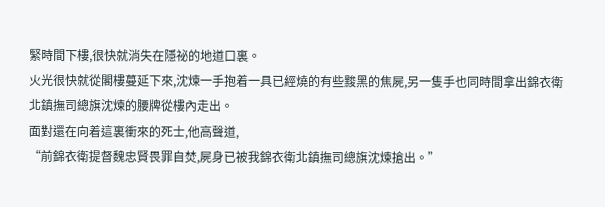緊時間下樓,很快就消失在隱祕的地道口裏。
火光很快就從閣樓蔓延下來,沈煉一手抱着一具已經燒的有些黢黑的焦屍,另一隻手也同時間拿出錦衣衛北鎮撫司總旗沈煉的腰牌從樓內走出。
面對還在向着這裏衝來的死士,他高聲道,
“前錦衣衛提督魏忠賢畏罪自焚,屍身已被我錦衣衛北鎮撫司總旗沈煉搶出。”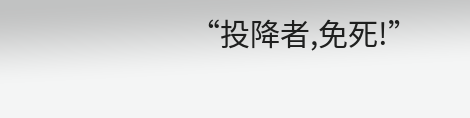“投降者,免死!”